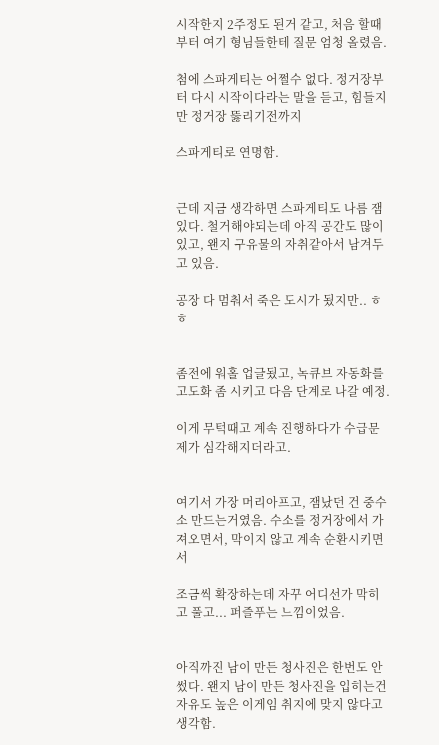시작한지 2주정도 된거 같고, 처음 할때부터 여기 형님들한테 질문 엄청 올렸음.

첨에 스파게티는 어쩔수 없다. 정거장부터 다시 시작이다라는 말을 듣고, 힘들지만 정거장 뚫리기전까지

스파게티로 연명함.


근데 지금 생각하면 스파게티도 나름 잼있다. 철거해야되는데 아직 공간도 많이 있고, 왠지 구유물의 자취같아서 남겨두고 있음.

공장 다 멈춰서 죽은 도시가 됬지만.. ㅎㅎ


좀전에 워홀 업글됬고, 녹큐브 자동화를 고도화 좀 시키고 다음 단계로 나갈 예정.

이게 무턱때고 계속 진행하다가 수급문제가 심각해지더라고.


여기서 가장 머리아프고, 잼났던 건 중수소 만드는거였음. 수소를 정거장에서 가져오면서, 막이지 않고 계속 순환시키면서

조금씩 확장하는데 자꾸 어디선가 막히고 풀고... 퍼즐푸는 느낌이었음.


아직까진 남이 만든 청사진은 한번도 안썼다. 왠지 남이 만든 청사진을 입히는건 자유도 높은 이게임 취지에 맞지 않다고 생각함.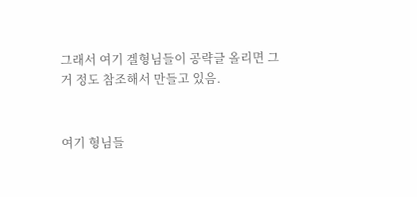그래서 여기 겔형님들이 공략글 올리면 그거 정도 참조해서 만들고 있음.


여기 형님들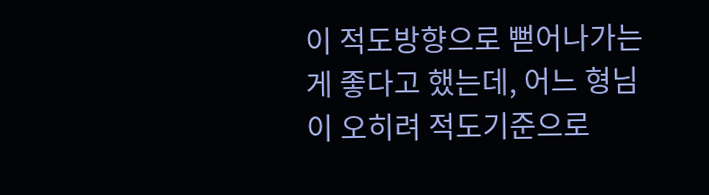이 적도방향으로 뻗어나가는게 좋다고 했는데, 어느 형님이 오히려 적도기준으로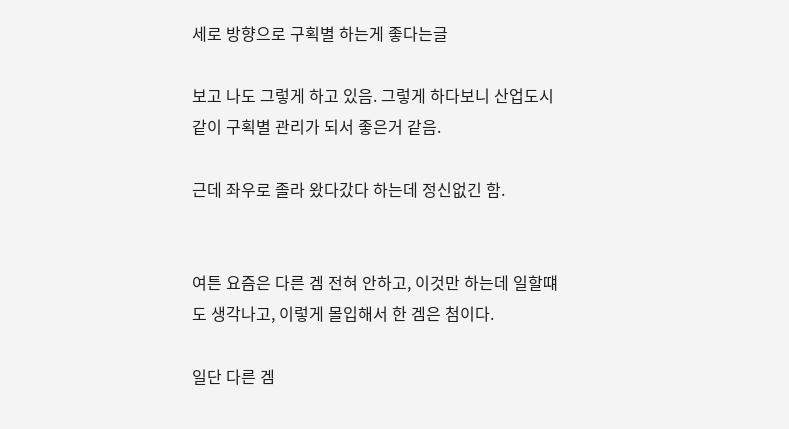세로 방향으로 구획별 하는게 좋다는글

보고 나도 그렇게 하고 있음. 그렇게 하다보니 산업도시같이 구획별 관리가 되서 좋은거 같음.

근데 좌우로 졸라 왔다갔다 하는데 정신없긴 함.


여튼 요즘은 다른 겜 전혀 안하고, 이것만 하는데 일할떄도 생각나고, 이렇게 몰입해서 한 겜은 첨이다.

일단 다른 겜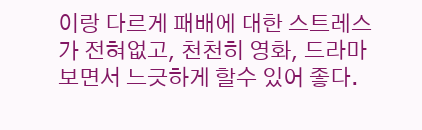이랑 다르게 패배에 대한 스트레스가 전혀없고, 천천히 영화, 드라마보면서 느긋하게 할수 있어 좋다.